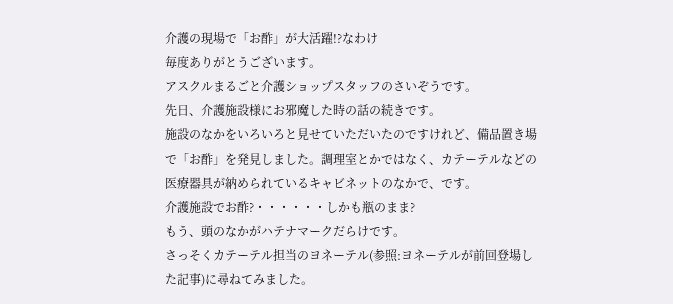介護の現場で「お酢」が大活躍!?なわけ
毎度ありがとうございます。
アスクルまるごと介護ショップスタッフのさいぞうです。
先日、介護施設様にお邪魔した時の話の続きです。
施設のなかをいろいろと見せていただいたのですけれど、備品置き場で「お酢」を発見しました。調理室とかではなく、カテーテルなどの医療器具が納められているキャビネットのなかで、です。
介護施設でお酢?・・・・・・しかも瓶のまま?
もう、頭のなかがハテナマークだらけです。
さっそくカテーテル担当のヨネーテル(参照:ヨネーテルが前回登場した記事)に尋ねてみました。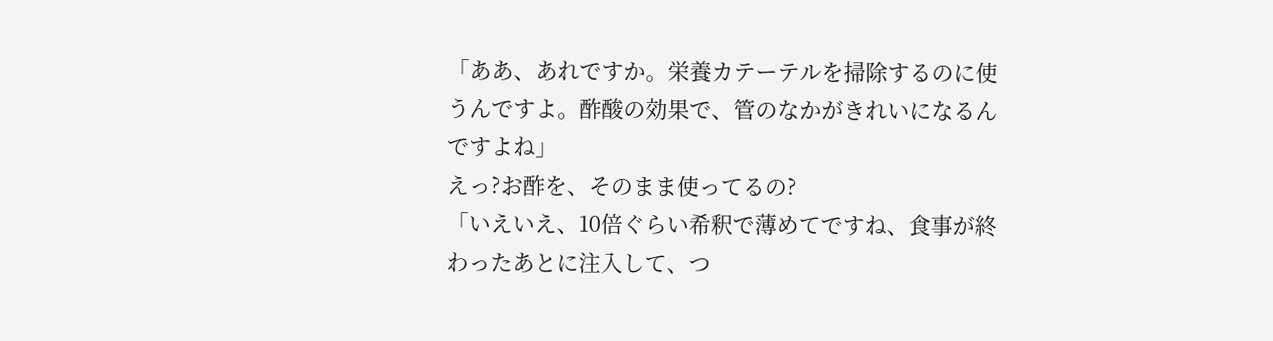「ああ、あれですか。栄養カテーテルを掃除するのに使うんですよ。酢酸の効果で、管のなかがきれいになるんですよね」
えっ?お酢を、そのまま使ってるの?
「いえいえ、10倍ぐらい希釈で薄めてですね、食事が終わったあとに注入して、つ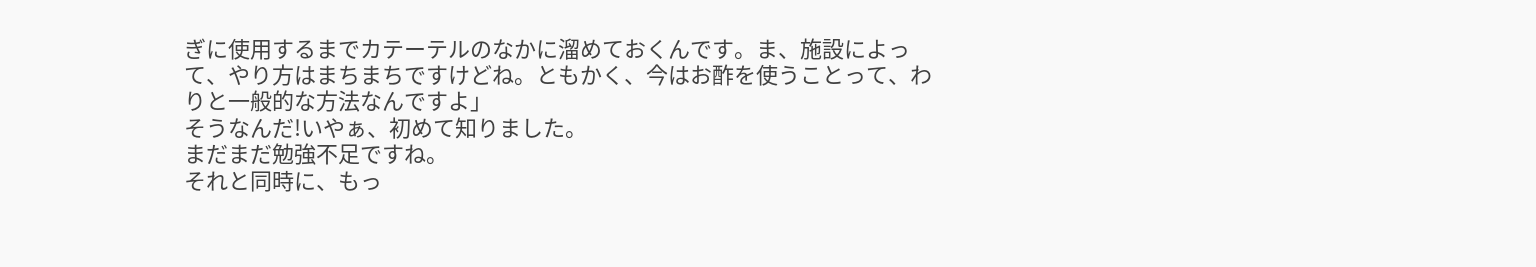ぎに使用するまでカテーテルのなかに溜めておくんです。ま、施設によって、やり方はまちまちですけどね。ともかく、今はお酢を使うことって、わりと一般的な方法なんですよ」
そうなんだ!いやぁ、初めて知りました。
まだまだ勉強不足ですね。
それと同時に、もっ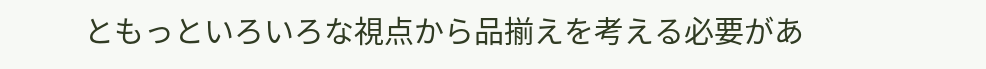ともっといろいろな視点から品揃えを考える必要があ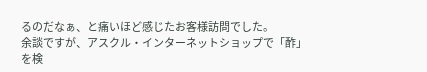るのだなぁ、と痛いほど感じたお客様訪問でした。
余談ですが、アスクル・インターネットショップで「酢」を検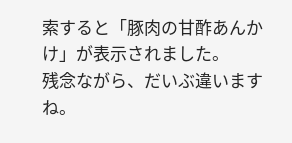索すると「豚肉の甘酢あんかけ」が表示されました。
残念ながら、だいぶ違いますね。